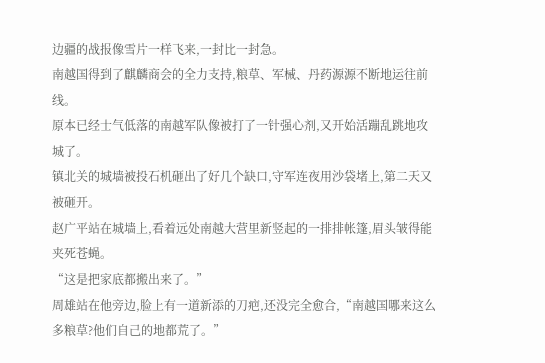边疆的战报像雪片一样飞来,一封比一封急。
南越国得到了麒麟商会的全力支持,粮草、军械、丹药源源不断地运往前线。
原本已经士气低落的南越军队像被打了一针强心剂,又开始活蹦乱跳地攻城了。
镇北关的城墙被投石机砸出了好几个缺口,守军连夜用沙袋堵上,第二天又被砸开。
赵广平站在城墙上,看着远处南越大营里新竖起的一排排帐篷,眉头皱得能夹死苍蝇。
“这是把家底都搬出来了。”
周雄站在他旁边,脸上有一道新添的刀疤,还没完全愈合,“南越国哪来这么多粮草?他们自己的地都荒了。”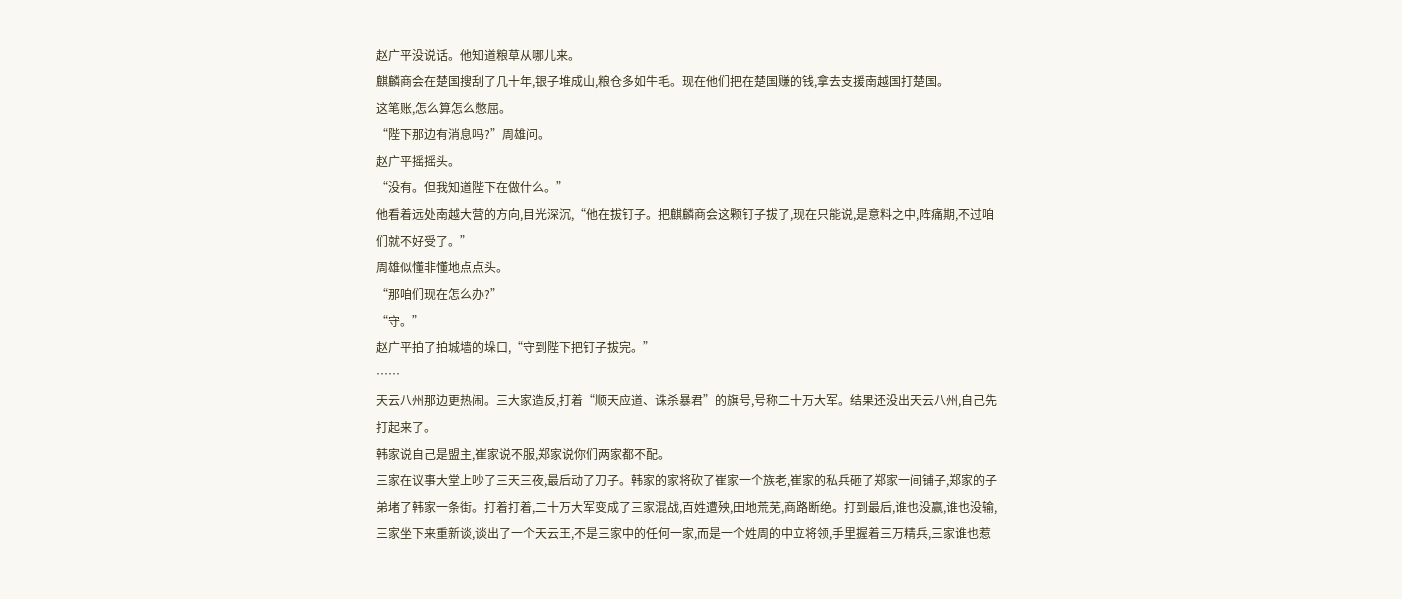赵广平没说话。他知道粮草从哪儿来。
麒麟商会在楚国搜刮了几十年,银子堆成山,粮仓多如牛毛。现在他们把在楚国赚的钱,拿去支援南越国打楚国。
这笔账,怎么算怎么憋屈。
“陛下那边有消息吗?”周雄问。
赵广平摇摇头。
“没有。但我知道陛下在做什么。”
他看着远处南越大营的方向,目光深沉,“他在拔钉子。把麒麟商会这颗钉子拔了,现在只能说,是意料之中,阵痛期,不过咱们就不好受了。”
周雄似懂非懂地点点头。
“那咱们现在怎么办?”
“守。”
赵广平拍了拍城墙的垛口,“守到陛下把钉子拔完。”
……
天云八州那边更热闹。三大家造反,打着“顺天应道、诛杀暴君”的旗号,号称二十万大军。结果还没出天云八州,自己先打起来了。
韩家说自己是盟主,崔家说不服,郑家说你们两家都不配。
三家在议事大堂上吵了三天三夜,最后动了刀子。韩家的家将砍了崔家一个族老,崔家的私兵砸了郑家一间铺子,郑家的子弟堵了韩家一条街。打着打着,二十万大军变成了三家混战,百姓遭殃,田地荒芜,商路断绝。打到最后,谁也没赢,谁也没输,三家坐下来重新谈,谈出了一个天云王,不是三家中的任何一家,而是一个姓周的中立将领,手里握着三万精兵,三家谁也惹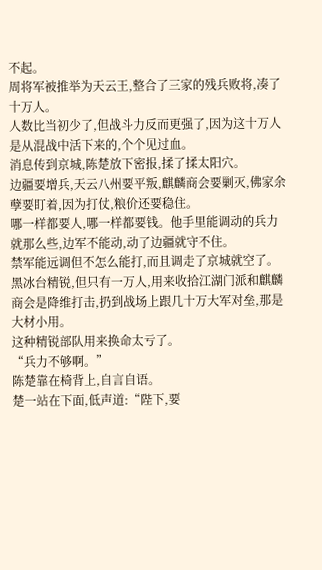不起。
周将军被推举为天云王,整合了三家的残兵败将,凑了十万人。
人数比当初少了,但战斗力反而更强了,因为这十万人是从混战中活下来的,个个见过血。
消息传到京城,陈楚放下密报,揉了揉太阳穴。
边疆要增兵,天云八州要平叛,麒麟商会要剿灭,佛家余孽要盯着,因为打仗,粮价还要稳住。
哪一样都要人,哪一样都要钱。他手里能调动的兵力就那么些,边军不能动,动了边疆就守不住。
禁军能远调但不怎么能打,而且调走了京城就空了。
黑冰台精锐,但只有一万人,用来收拾江湖门派和麒麟商会是降维打击,扔到战场上跟几十万大军对垒,那是大材小用。
这种精锐部队用来换命太亏了。
“兵力不够啊。”
陈楚靠在椅背上,自言自语。
楚一站在下面,低声道:“陛下,要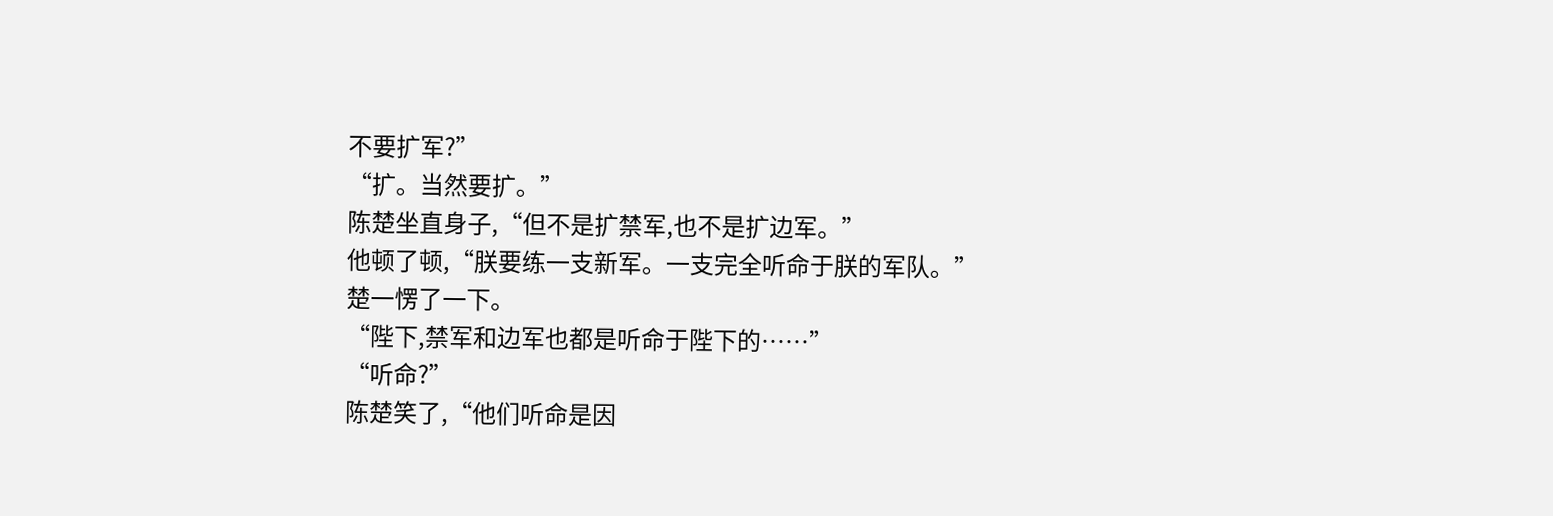不要扩军?”
“扩。当然要扩。”
陈楚坐直身子,“但不是扩禁军,也不是扩边军。”
他顿了顿,“朕要练一支新军。一支完全听命于朕的军队。”
楚一愣了一下。
“陛下,禁军和边军也都是听命于陛下的……”
“听命?”
陈楚笑了,“他们听命是因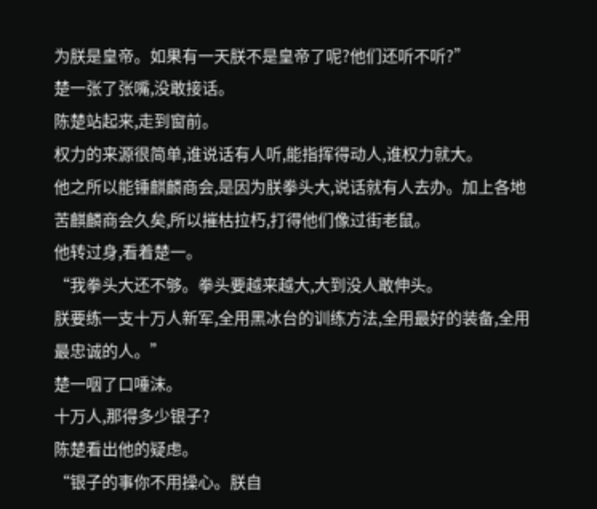为朕是皇帝。如果有一天朕不是皇帝了呢?他们还听不听?”
楚一张了张嘴,没敢接话。
陈楚站起来,走到窗前。
权力的来源很简单,谁说话有人听,能指挥得动人,谁权力就大。
他之所以能锤麒麟商会,是因为朕拳头大,说话就有人去办。加上各地苦麒麟商会久矣,所以摧枯拉朽,打得他们像过街老鼠。
他转过身,看着楚一。
“我拳头大还不够。拳头要越来越大,大到没人敢伸头。
朕要练一支十万人新军,全用黑冰台的训练方法,全用最好的装备,全用最忠诚的人。”
楚一咽了口唾沫。
十万人,那得多少银子?
陈楚看出他的疑虑。
“银子的事你不用操心。朕自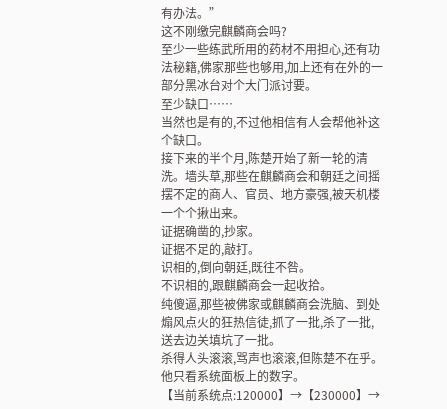有办法。”
这不刚缴完麒麟商会吗?
至少一些练武所用的药材不用担心,还有功法秘籍,佛家那些也够用,加上还有在外的一部分黑冰台对个大门派讨要。
至少缺口……
当然也是有的,不过他相信有人会帮他补这个缺口。
接下来的半个月,陈楚开始了新一轮的清洗。墙头草,那些在麒麟商会和朝廷之间摇摆不定的商人、官员、地方豪强,被天机楼一个个揪出来。
证据确凿的,抄家。
证据不足的,敲打。
识相的,倒向朝廷,既往不咎。
不识相的,跟麒麟商会一起收拾。
纯傻逼,那些被佛家或麒麟商会洗脑、到处煽风点火的狂热信徒,抓了一批,杀了一批,送去边关填坑了一批。
杀得人头滚滚,骂声也滚滚,但陈楚不在乎。
他只看系统面板上的数字。
【当前系统点:120000】→【230000】→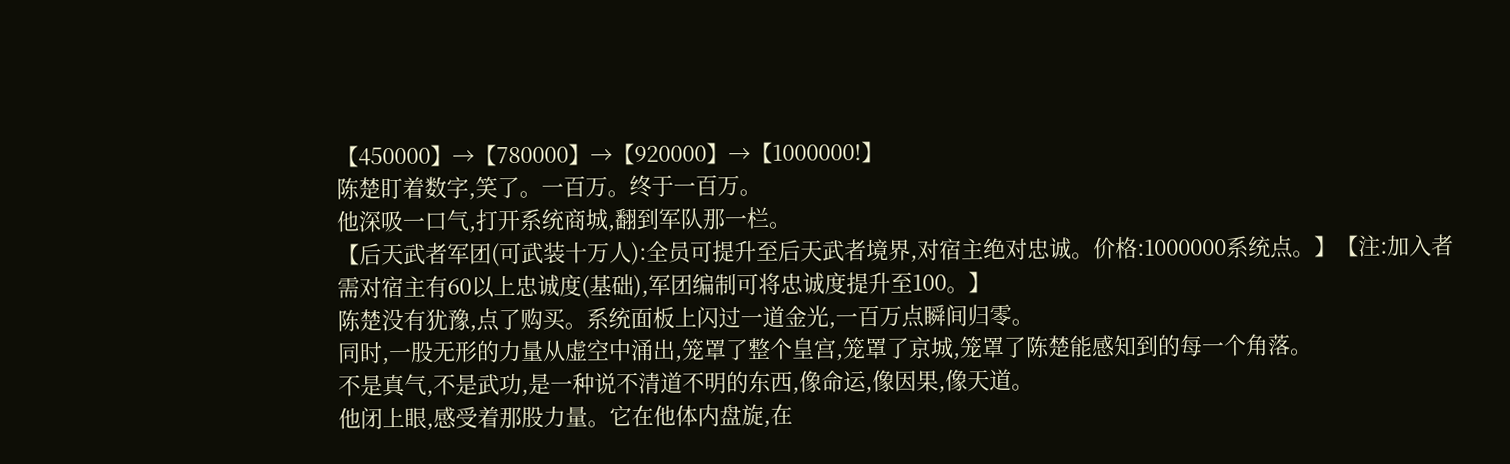【450000】→【780000】→【920000】→【1000000!】
陈楚盯着数字,笑了。一百万。终于一百万。
他深吸一口气,打开系统商城,翻到军队那一栏。
【后天武者军团(可武装十万人):全员可提升至后天武者境界,对宿主绝对忠诚。价格:1000000系统点。】【注:加入者需对宿主有60以上忠诚度(基础),军团编制可将忠诚度提升至100。】
陈楚没有犹豫,点了购买。系统面板上闪过一道金光,一百万点瞬间归零。
同时,一股无形的力量从虚空中涌出,笼罩了整个皇宫,笼罩了京城,笼罩了陈楚能感知到的每一个角落。
不是真气,不是武功,是一种说不清道不明的东西,像命运,像因果,像天道。
他闭上眼,感受着那股力量。它在他体内盘旋,在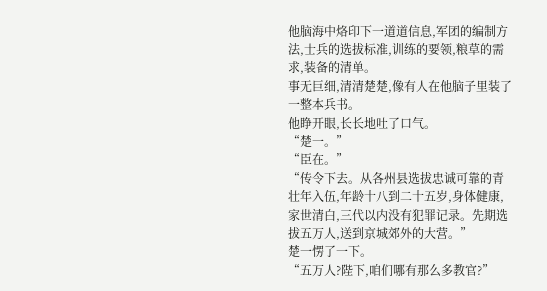他脑海中烙印下一道道信息,军团的编制方法,士兵的选拔标准,训练的要领,粮草的需求,装备的清单。
事无巨细,清清楚楚,像有人在他脑子里装了一整本兵书。
他睁开眼,长长地吐了口气。
“楚一。”
“臣在。”
“传令下去。从各州县选拔忠诚可靠的青壮年入伍,年龄十八到二十五岁,身体健康,家世清白,三代以内没有犯罪记录。先期选拔五万人,送到京城郊外的大营。”
楚一愣了一下。
“五万人?陛下,咱们哪有那么多教官?”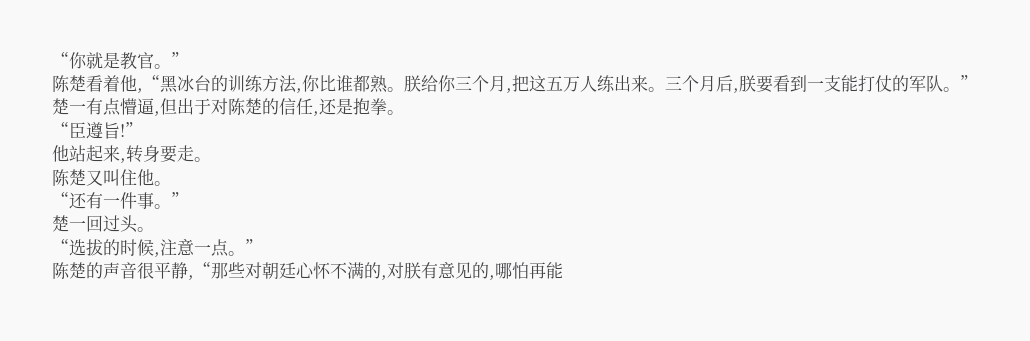“你就是教官。”
陈楚看着他,“黑冰台的训练方法,你比谁都熟。朕给你三个月,把这五万人练出来。三个月后,朕要看到一支能打仗的军队。”
楚一有点懵逼,但出于对陈楚的信任,还是抱拳。
“臣遵旨!”
他站起来,转身要走。
陈楚又叫住他。
“还有一件事。”
楚一回过头。
“选拔的时候,注意一点。”
陈楚的声音很平静,“那些对朝廷心怀不满的,对朕有意见的,哪怕再能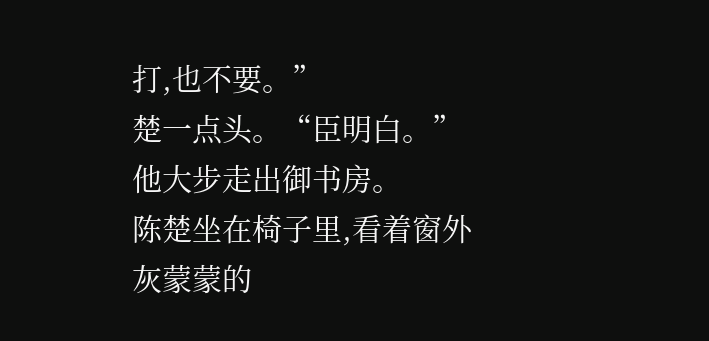打,也不要。”
楚一点头。“臣明白。”他大步走出御书房。
陈楚坐在椅子里,看着窗外灰蒙蒙的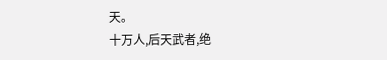天。
十万人,后天武者,绝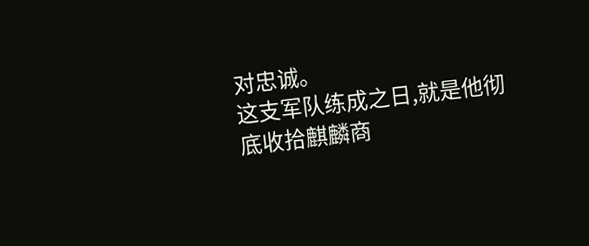对忠诚。
这支军队练成之日,就是他彻底收拾麒麟商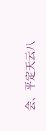会、平定天云八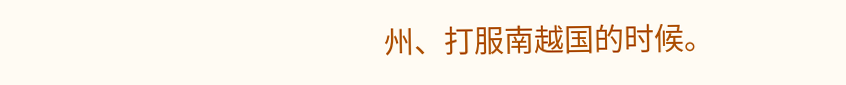州、打服南越国的时候。